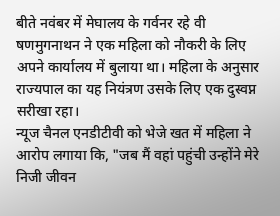बीते नवंबर में मेघालय के गर्वनर रहे वी षणमुगनाथन ने एक महिला को नौकरी के लिए अपने कार्यालय में बुलाया था। महिला के अनुसार राज्यपाल का यह नियंत्रण उसके लिए एक दुस्वप्न सरीखा रहा।
न्यूज चैनल एनडीटीवी को भेजे खत में महिला ने आरोप लगाया कि, "जब मैं वहां पहुंची उन्होंने मेरे निजी जीवन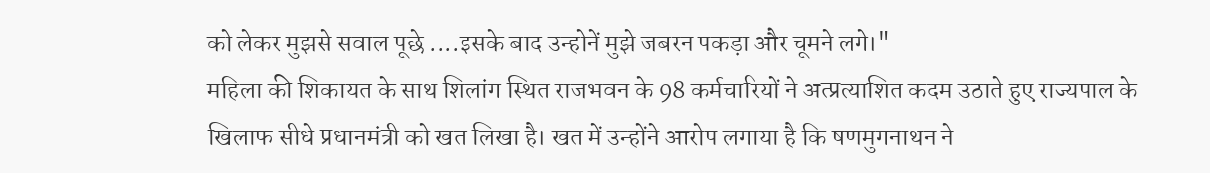को लेकर मुझसे सवाल पूछे ....इसके बाद उन्होनें मुझे जबरन पकड़ा और चूमने लगे।"
महिला की शिकायत के साथ शिलांग स्थित राजभवन के 98 कर्मचारियों ने अत्प्रत्याशित कदम उठाते हुए राज्यपाल के खिलाफ सीधे प्रधानमंत्री को खत लिखा है। खत में उन्होंने आरोप लगाया है कि षणमुगनाथन ने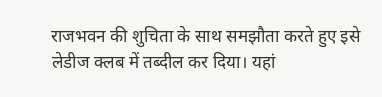राजभवन की शुचिता के साथ समझौता करते हुए इसे लेडीज क्लब में तब्दील कर दिया। यहां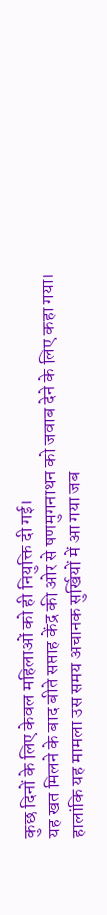कुछ दिनों के लिए केवल महिलाओं को ही नियुक्ति दी गई।
यह खत मिलने के बाद बीते सप्ताह केंद्र की ओर से षणमुगनाथन को जवाब देने के लिए कहा गया। हालांकि यह मामला उस समय अचानक सुर्खियों में आ गया जब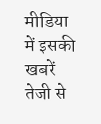मीडिया में इसकी खबरें तेजी से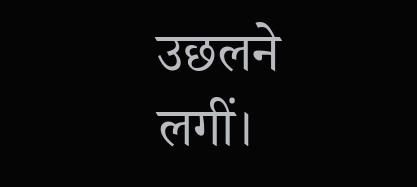उछलने लगीं।